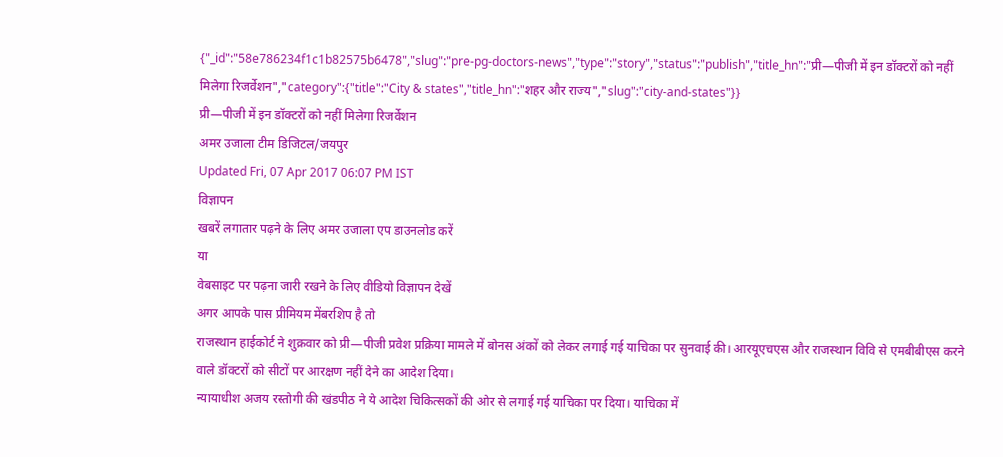{"_id":"58e786234f1c1b82575b6478","slug":"pre-pg-doctors-news","type":"story","status":"publish","title_hn":"प्री—पीजी में इन डॉक्टरों को नहीं मिलेगा रिजर्वेशन","category":{"title":"City & states","title_hn":"शहर और राज्य","slug":"city-and-states"}}
प्री—पीजी में इन डॉक्टरों को नहीं मिलेगा रिजर्वेशन
अमर उजाला टीम डिजिटल/जयपुर
Updated Fri, 07 Apr 2017 06:07 PM IST
विज्ञापन
खबरें लगातार पढ़ने के लिए अमर उजाला एप डाउनलोड करें
या
वेबसाइट पर पढ़ना जारी रखने के लिए वीडियो विज्ञापन देखें
अगर आपके पास प्रीमियम मेंबरशिप है तो
राजस्थान हाईकोर्ट ने शुक्रवार को प्री—पीजी प्रवेश प्रक्रिया मामले में बोनस अंकों को लेकर लगाई गई याचिका पर सुनवाई की। आरयूएचएस और राजस्थान विवि से एमबीबीएस करने वाले डॉक्टरों को सीटों पर आरक्षण नहीं देने का आदेश दिया।
न्यायाधीश अजय रस्तोगी की खंडपीठ ने ये आदेश चिकित्सकों की ओर से लगाई गई याचिका पर दिया। याचिका में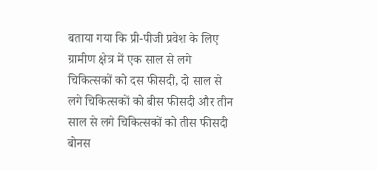बताया गया कि प्री-पीजी प्रवेश के लिए ग्रामीण क्षेत्र में एक साल से लगे चिकित्सकों को दस फीसदी, दो साल से लगे चिकित्सकों को बीस फीसदी और तीन साल से लगे चिकित्सकों को तीस फीसदी बोनस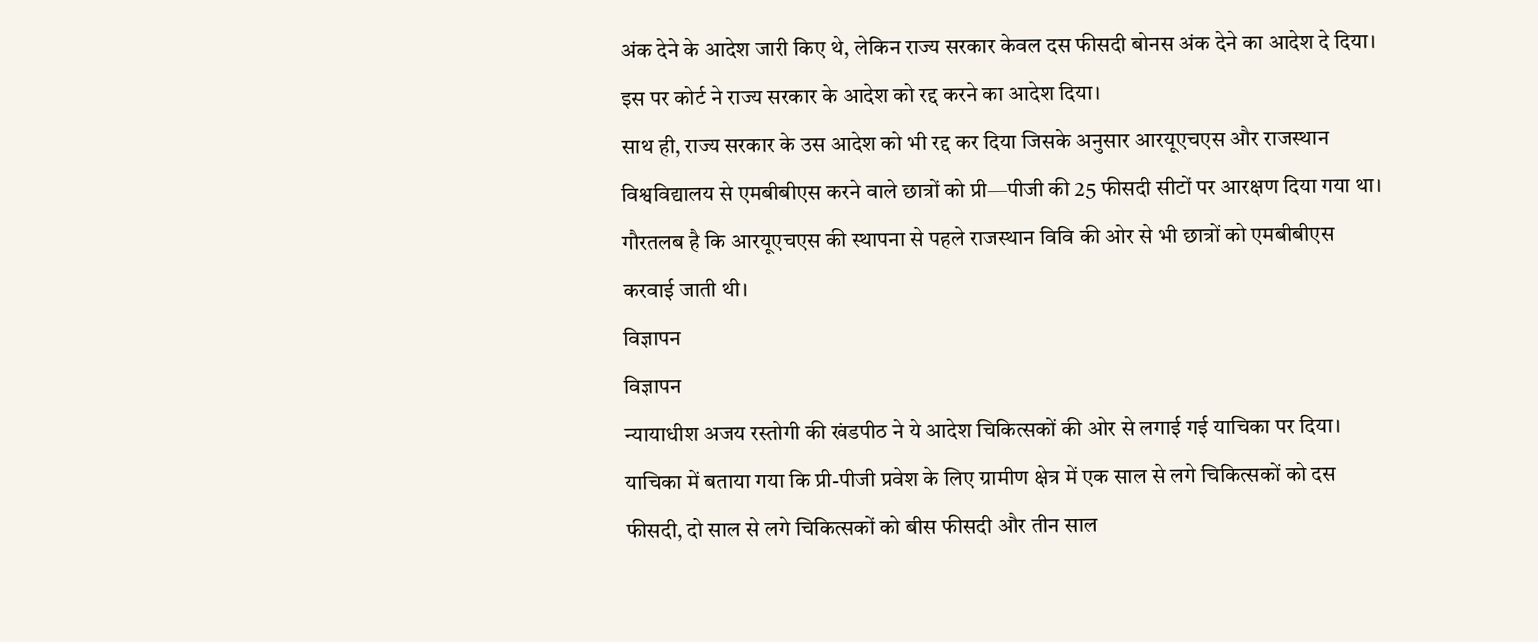अंक देने के आदेश जारी किए थे, लेकिन राज्य सरकार केवल दस फीसदी बोनस अंक देने का आदेश दे दिया। इस पर कोर्ट ने राज्य सरकार के आदेश को रद्द करने का आदेश दिया।
साथ ही, राज्य सरकार के उस आदेश को भी रद्द कर दिया जिसके अनुसार आरयूएचएस और राजस्थान विश्वविद्यालय से एमबीबीएस करने वाले छात्रों को प्री—पीजी की 25 फीसदी सीटों पर आरक्षण दिया गया था। गौरतलब है कि आरयूएचएस की स्थापना से पहले राजस्थान विवि की ओर से भी छात्रों को एमबीबीएस करवाई जाती थी।
विज्ञापन
विज्ञापन
न्यायाधीश अजय रस्तोगी की खंडपीठ ने ये आदेश चिकित्सकों की ओर से लगाई गई याचिका पर दिया। याचिका में बताया गया कि प्री-पीजी प्रवेश के लिए ग्रामीण क्षेत्र में एक साल से लगे चिकित्सकों को दस फीसदी, दो साल से लगे चिकित्सकों को बीस फीसदी और तीन साल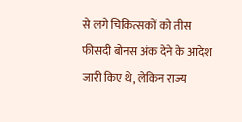से लगे चिकित्सकों को तीस फीसदी बोनस अंक देने के आदेश जारी किए थे, लेकिन राज्य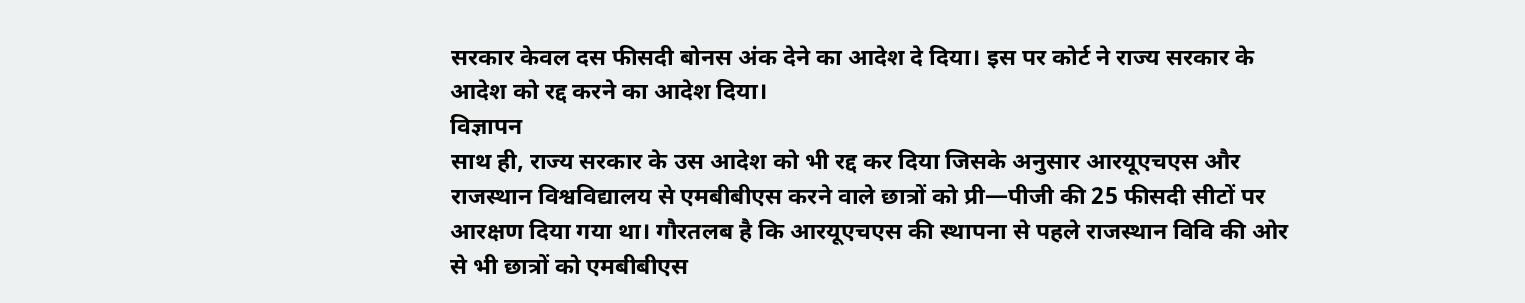सरकार केवल दस फीसदी बोनस अंक देने का आदेश दे दिया। इस पर कोर्ट ने राज्य सरकार के आदेश को रद्द करने का आदेश दिया।
विज्ञापन
साथ ही, राज्य सरकार के उस आदेश को भी रद्द कर दिया जिसके अनुसार आरयूएचएस और राजस्थान विश्वविद्यालय से एमबीबीएस करने वाले छात्रों को प्री—पीजी की 25 फीसदी सीटों पर आरक्षण दिया गया था। गौरतलब है कि आरयूएचएस की स्थापना से पहले राजस्थान विवि की ओर से भी छात्रों को एमबीबीएस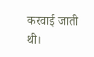करवाई जाती थी।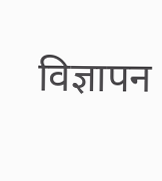विज्ञापन